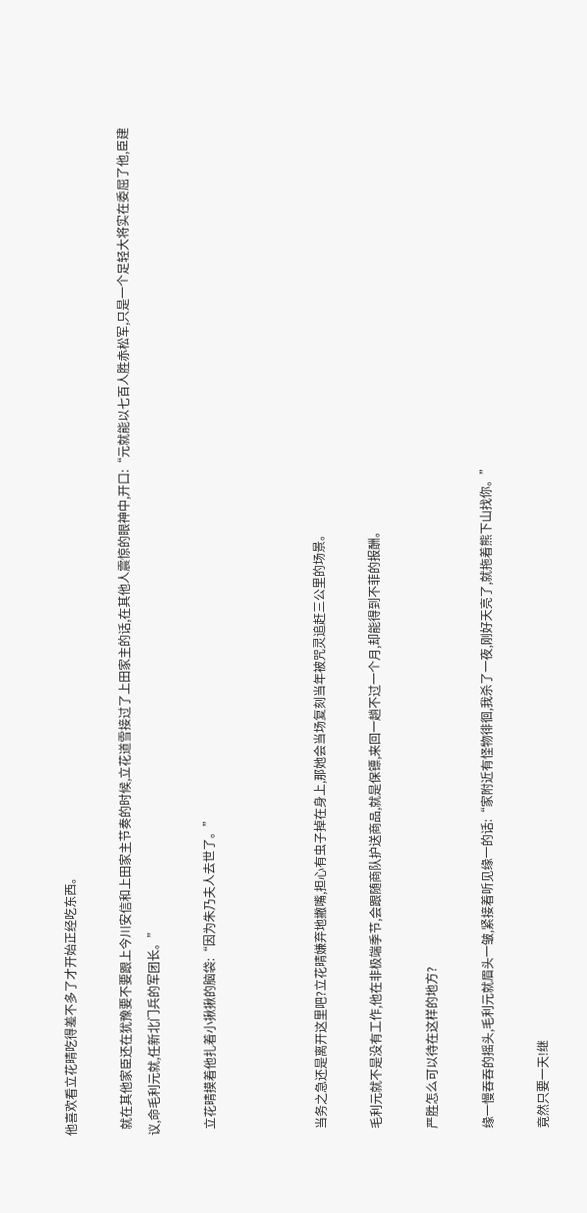他喜欢看立花晴吃得差不多了才开始正经吃东西。

  就在其他家臣还在犹豫要不要跟上今川安信和上田家主节奏的时候,立花道雪接过了上田家主的话,在其他人震惊的眼神中,开口:“元就能以七百人胜赤松军,只是一个足轻大将实在委屈了他,臣建议,命毛利元就,任新北门兵的军团长。”

  立花晴摸着他扎着小揪揪的脑袋:“因为朱乃夫人去世了。”



  当务之急还是离开这里吧?立花晴嫌弃地撇嘴,担心有虫子掉在身上,那她会当场复刻当年被咒灵追赶三公里的场景。

  毛利元就不是没有工作,他在非极端季节,会跟随商队护送商品,就是保镖,来回一趟不过一个月,却能得到不菲的报酬。

  严胜怎么可以待在这样的地方?

  缘一慢吞吞的摇头,毛利元就眉头一皱,紧接着听见缘一的话:“家附近有怪物徘徊,我杀了一夜,刚好天亮了,就拖着熊下山找你。”

  竟然只要一天!继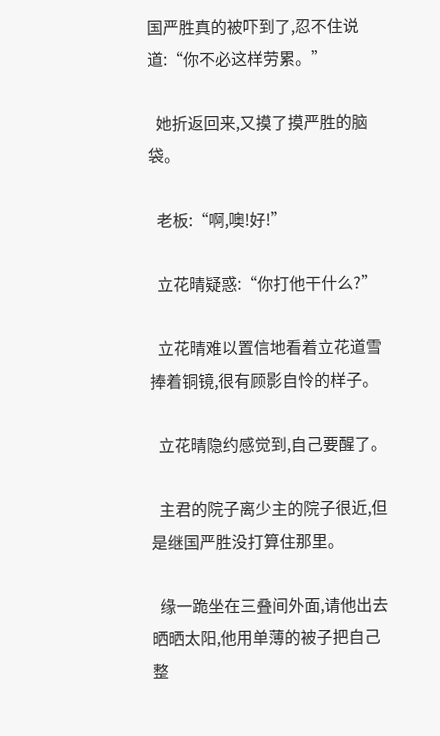国严胜真的被吓到了,忍不住说道:“你不必这样劳累。”

  她折返回来,又摸了摸严胜的脑袋。

  老板:“啊,噢!好!”

  立花晴疑惑:“你打他干什么?”

  立花晴难以置信地看着立花道雪捧着铜镜,很有顾影自怜的样子。

  立花晴隐约感觉到,自己要醒了。

  主君的院子离少主的院子很近,但是继国严胜没打算住那里。

  缘一跪坐在三叠间外面,请他出去晒晒太阳,他用单薄的被子把自己整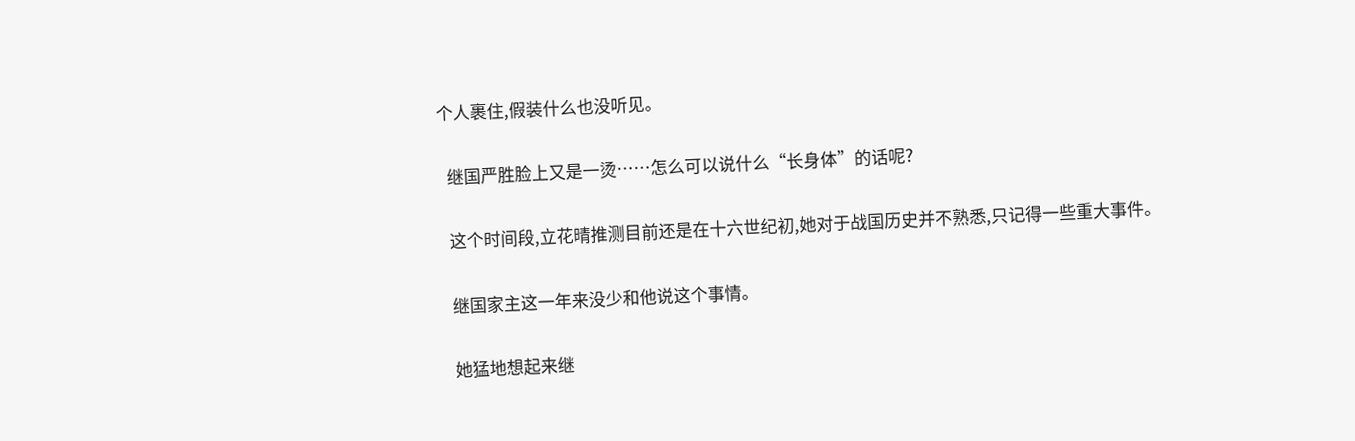个人裹住,假装什么也没听见。

  继国严胜脸上又是一烫……怎么可以说什么“长身体”的话呢?

  这个时间段,立花晴推测目前还是在十六世纪初,她对于战国历史并不熟悉,只记得一些重大事件。

  继国家主这一年来没少和他说这个事情。

  她猛地想起来继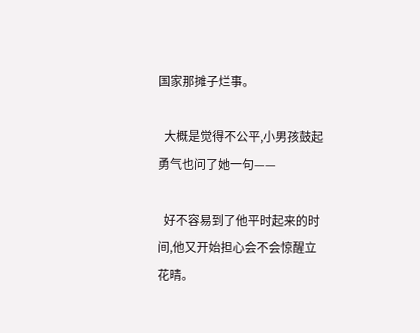国家那摊子烂事。

  大概是觉得不公平,小男孩鼓起勇气也问了她一句——

  好不容易到了他平时起来的时间,他又开始担心会不会惊醒立花晴。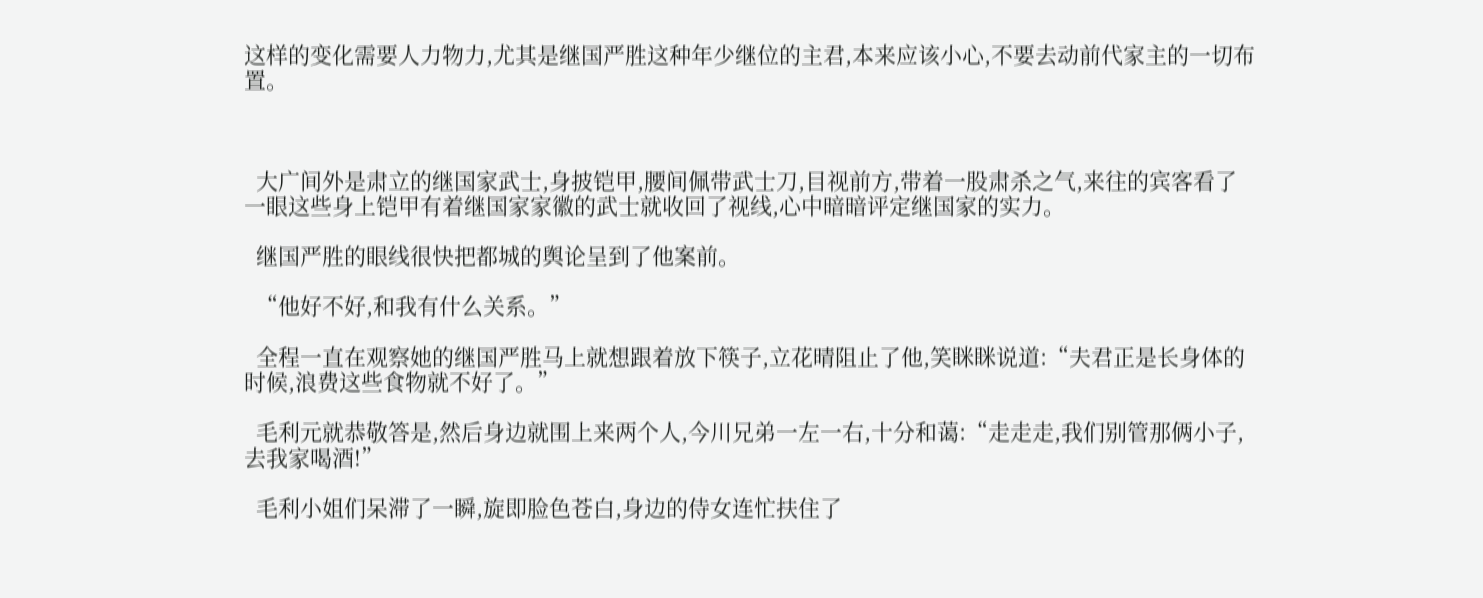这样的变化需要人力物力,尤其是继国严胜这种年少继位的主君,本来应该小心,不要去动前代家主的一切布置。



  大广间外是肃立的继国家武士,身披铠甲,腰间佩带武士刀,目视前方,带着一股肃杀之气,来往的宾客看了一眼这些身上铠甲有着继国家家徽的武士就收回了视线,心中暗暗评定继国家的实力。

  继国严胜的眼线很快把都城的舆论呈到了他案前。

  “他好不好,和我有什么关系。”

  全程一直在观察她的继国严胜马上就想跟着放下筷子,立花晴阻止了他,笑眯眯说道:“夫君正是长身体的时候,浪费这些食物就不好了。”

  毛利元就恭敬答是,然后身边就围上来两个人,今川兄弟一左一右,十分和蔼:“走走走,我们别管那俩小子,去我家喝酒!”

  毛利小姐们呆滞了一瞬,旋即脸色苍白,身边的侍女连忙扶住了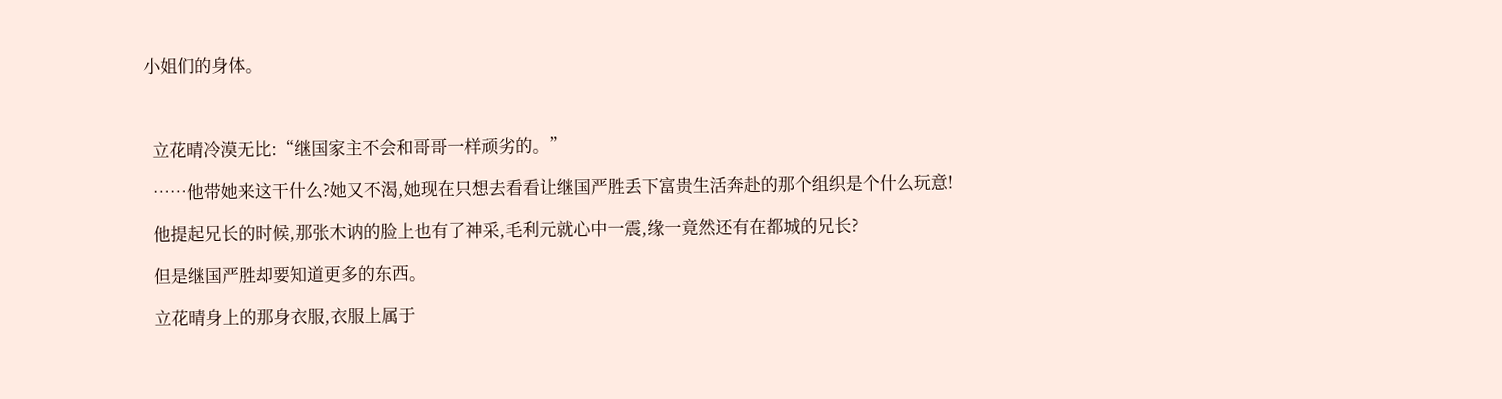小姐们的身体。



  立花晴冷漠无比:“继国家主不会和哥哥一样顽劣的。”

  ……他带她来这干什么?她又不渴,她现在只想去看看让继国严胜丢下富贵生活奔赴的那个组织是个什么玩意!

  他提起兄长的时候,那张木讷的脸上也有了神采,毛利元就心中一震,缘一竟然还有在都城的兄长?

  但是继国严胜却要知道更多的东西。

  立花晴身上的那身衣服,衣服上属于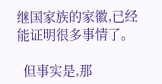继国家族的家徽,已经能证明很多事情了。

  但事实是,那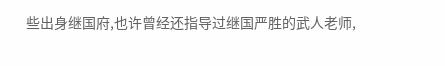些出身继国府,也许曾经还指导过继国严胜的武人老师,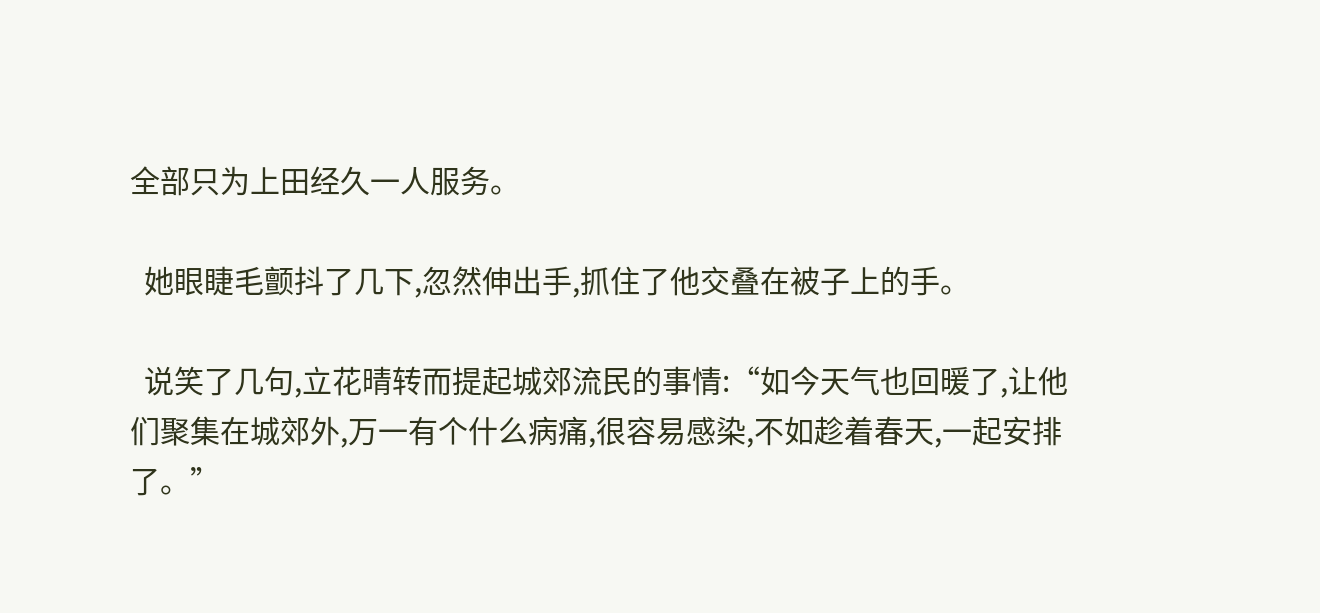全部只为上田经久一人服务。

  她眼睫毛颤抖了几下,忽然伸出手,抓住了他交叠在被子上的手。

  说笑了几句,立花晴转而提起城郊流民的事情:“如今天气也回暖了,让他们聚集在城郊外,万一有个什么病痛,很容易感染,不如趁着春天,一起安排了。”